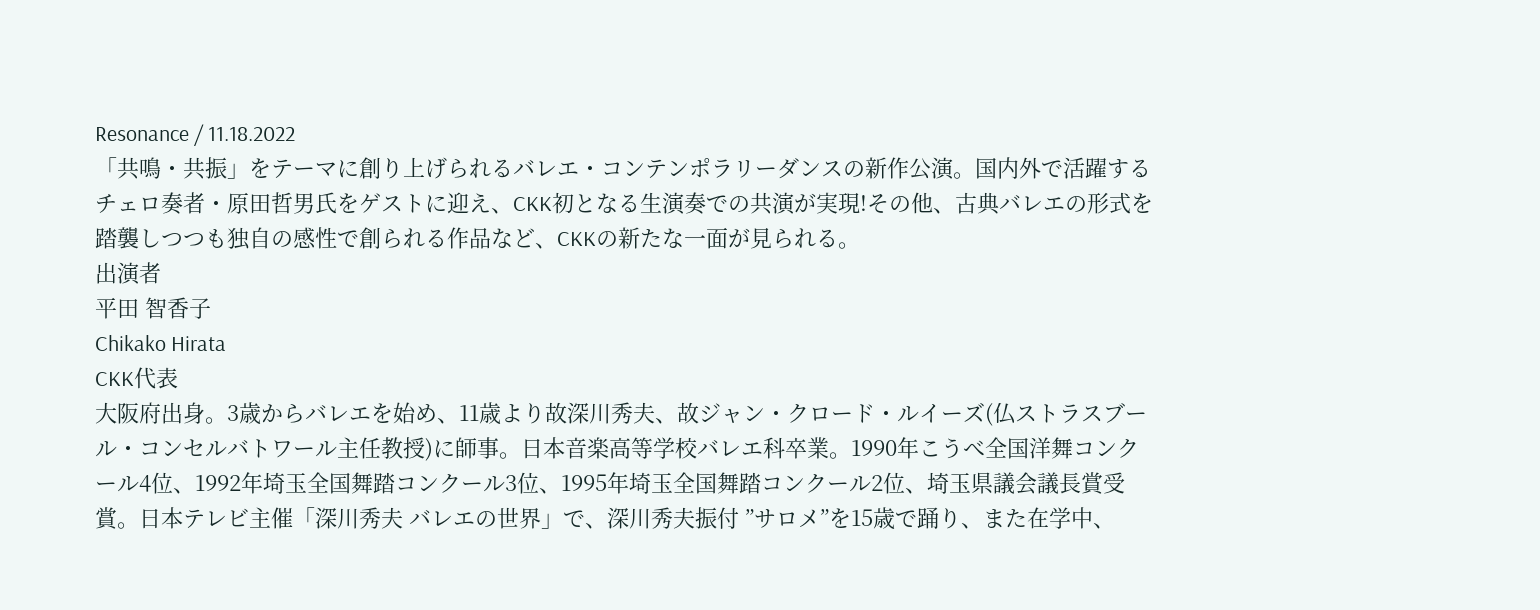Resonance / 11.18.2022
「共鳴・共振」をテーマに創り上げられるバレエ・コンテンポラリーダンスの新作公演。国内外で活躍するチェロ奏者・原田哲男氏をゲストに迎え、CKK初となる生演奏での共演が実現!その他、古典バレエの形式を踏襲しつつも独自の感性で創られる作品など、CKKの新たな一面が見られる。
出演者
平田 智香子
Chikako Hirata
CKK代表
大阪府出身。3歳からバレエを始め、11歳より故深川秀夫、故ジャン・クロード・ルイーズ(仏ストラスブール・コンセルバトワール主任教授)に師事。日本音楽高等学校バレエ科卒業。1990年こうべ全国洋舞コンクール4位、1992年埼玉全国舞踏コンクール3位、1995年埼玉全国舞踏コンクール2位、埼玉県議会議長賞受賞。日本テレビ主催「深川秀夫 バレエの世界」で、深川秀夫振付 ”サロメ”を15歳で踊り、また在学中、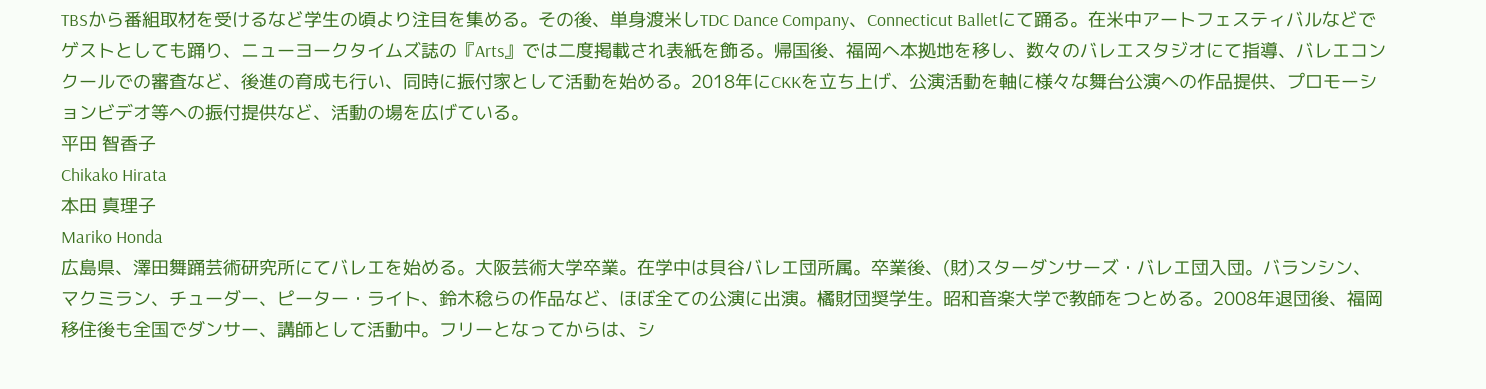TBSから番組取材を受けるなど学生の頃より注目を集める。その後、単身渡米しTDC Dance Company、Connecticut Balletにて踊る。在米中アートフェスティバルなどでゲストとしても踊り、ニューヨークタイムズ誌の『Arts』では二度掲載され表紙を飾る。帰国後、福岡へ本拠地を移し、数々のバレエスタジオにて指導、バレエコンクールでの審査など、後進の育成も行い、同時に振付家として活動を始める。2018年にCKKを立ち上げ、公演活動を軸に様々な舞台公演への作品提供、プロモーションビデオ等への振付提供など、活動の場を広げている。
平田 智香子
Chikako Hirata
本田 真理子
Mariko Honda
広島県、澤田舞踊芸術研究所にてバレエを始める。大阪芸術大学卒業。在学中は貝谷バレエ団所属。卒業後、(財)スターダンサーズ・バレエ団入団。バランシン、マクミラン、チューダー、ピーター・ライト、鈴木稔らの作品など、ほぼ全ての公演に出演。橘財団奨学生。昭和音楽大学で教師をつとめる。2008年退団後、福岡移住後も全国でダンサー、講師として活動中。フリーとなってからは、シ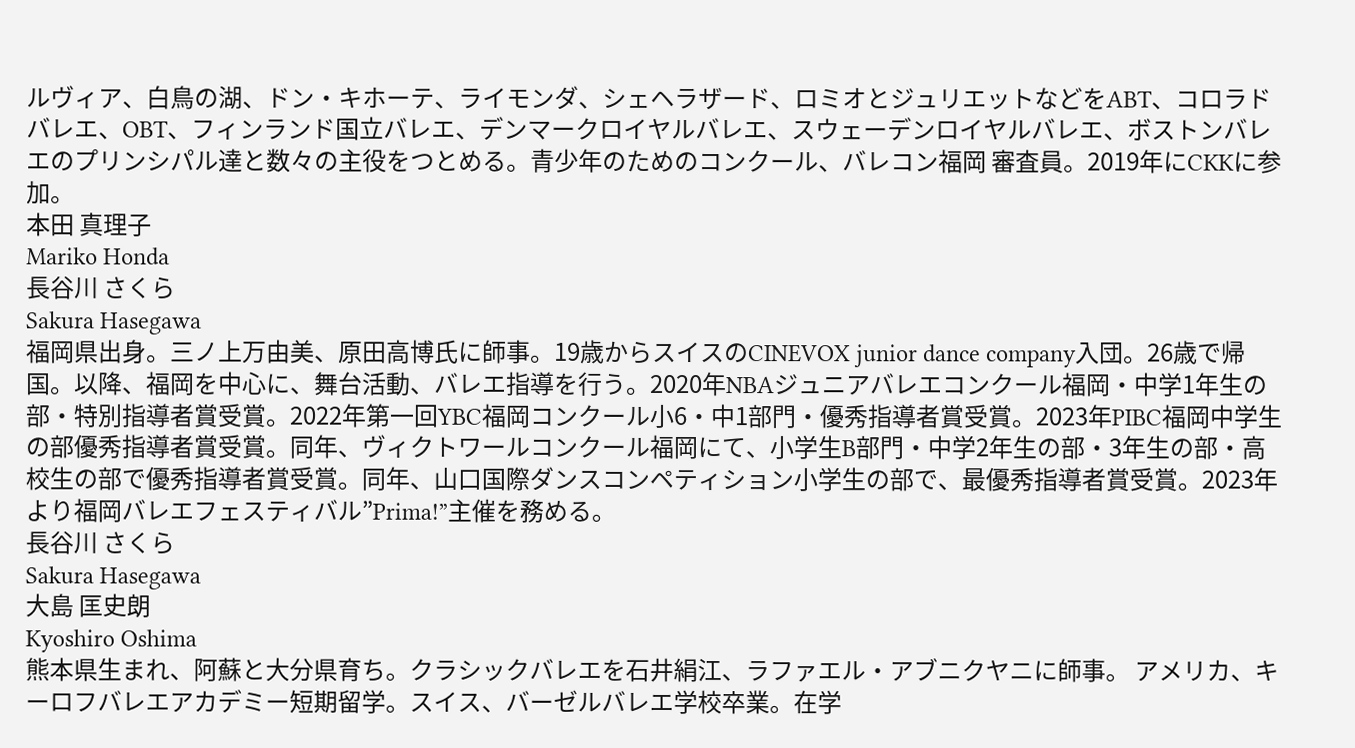ルヴィア、白鳥の湖、ドン・キホーテ、ライモンダ、シェヘラザード、ロミオとジュリエットなどをABT、コロラドバレエ、OBT、フィンランド国立バレエ、デンマークロイヤルバレエ、スウェーデンロイヤルバレエ、ボストンバレエのプリンシパル達と数々の主役をつとめる。青少年のためのコンクール、バレコン福岡 審査員。2019年にCKKに参加。
本田 真理子
Mariko Honda
長谷川 さくら
Sakura Hasegawa
福岡県出身。三ノ上万由美、原田高博氏に師事。19歳からスイスのCINEVOX junior dance company入団。26歳で帰国。以降、福岡を中心に、舞台活動、バレエ指導を行う。2020年NBAジュニアバレエコンクール福岡・中学1年生の部・特別指導者賞受賞。2022年第一回YBC福岡コンクール小6・中1部門・優秀指導者賞受賞。2023年PIBC福岡中学生の部優秀指導者賞受賞。同年、ヴィクトワールコンクール福岡にて、小学生B部門・中学2年生の部・3年生の部・高校生の部で優秀指導者賞受賞。同年、山口国際ダンスコンペティション小学生の部で、最優秀指導者賞受賞。2023年より福岡バレエフェスティバル”Prima!”主催を務める。
長谷川 さくら
Sakura Hasegawa
大島 匡史朗
Kyoshiro Oshima
熊本県生まれ、阿蘇と大分県育ち。クラシックバレエを石井絹江、ラファエル・アブニクヤニに師事。 アメリカ、キーロフバレエアカデミー短期留学。スイス、バーゼルバレエ学校卒業。在学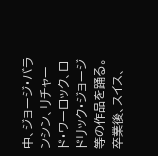中、ジョージ・バランシン、リチャード・ワーロック、ロドリック・ジョージ等の作品を踊る。
卒業後、スイス、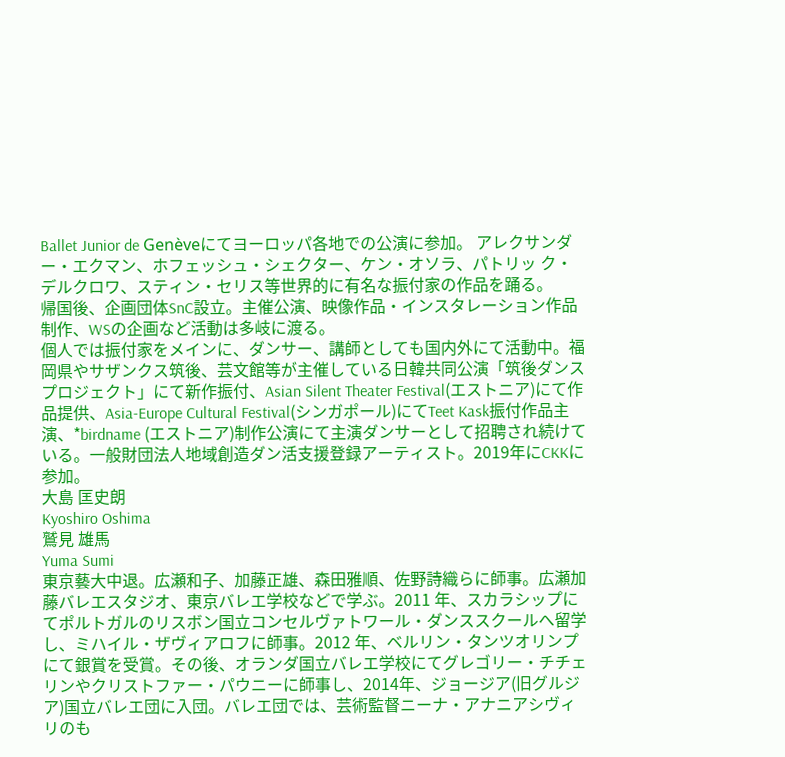Ballet Junior de Genèveにてヨーロッパ各地での公演に参加。 アレクサンダー・エクマン、ホフェッシュ・シェクター、ケン・オソラ、パトリッ ク・デルクロワ、スティン・セリス等世界的に有名な振付家の作品を踊る。
帰国後、企画団体SnC設立。主催公演、映像作品・インスタレーション作品制作、WSの企画など活動は多岐に渡る。
個人では振付家をメインに、ダンサー、講師としても国内外にて活動中。福岡県やサザンクス筑後、芸文館等が主催している日韓共同公演「筑後ダンスプロジェクト」にて新作振付、Asian Silent Theater Festival(エストニア)にて作品提供、Asia-Europe Cultural Festival(シンガポール)にてTeet Kask振付作品主演、*birdname (エストニア)制作公演にて主演ダンサーとして招聘され続けている。一般財団法人地域創造ダン活支援登録アーティスト。2019年にCKKに参加。
大島 匡史朗
Kyoshiro Oshima
鷲見 雄馬
Yuma Sumi
東京藝⼤中退。広瀬和⼦、加藤正雄、森⽥雅順、佐野詩織らに師事。広瀬加藤バレエスタジオ、東京バレエ学校などで学ぶ。2011 年、スカラシップにてポルトガルのリスボン国⽴コンセルヴァトワール・ダンススクールへ留学し、ミハイル・ザヴィアロフに師事。2012 年、ベルリン・タンツオリンプにて銀賞を受賞。その後、オランダ国⽴バレエ学校にてグレゴリー・チチェリンやクリストファー・パウニーに師事し、2014年、ジョージア(旧グルジア)国⽴バレエ団に⼊団。バレエ団では、芸術監督ニーナ・アナニアシヴィリのも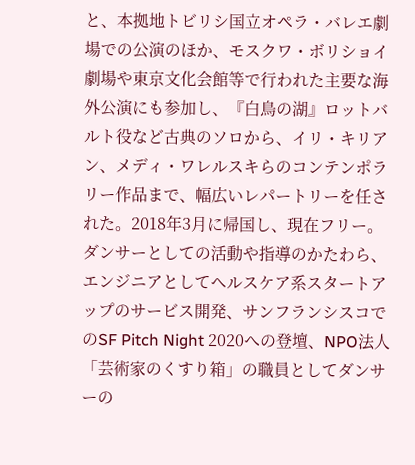と、本拠地トビリシ国⽴オペラ・バレエ劇場での公演のほか、モスクワ・ボリショイ劇場や東京⽂化会館等で⾏われた主要な海外公演にも参加し、『⽩⿃の湖』ロットバルト役など古典のソロから、イリ・キリアン、メディ・ワレルスキらのコンテンポラリー作品まで、幅広いレパートリーを任された。2018年3⽉に帰国し、現在フリー。ダンサーとしての活動や指導のかたわら、エンジニアとしてヘルスケア系スタートアップのサービス開発、サンフランシスコでのSF Pitch Night 2020への登壇、NPO法⼈「芸術家のくすり箱」の職員としてダンサーの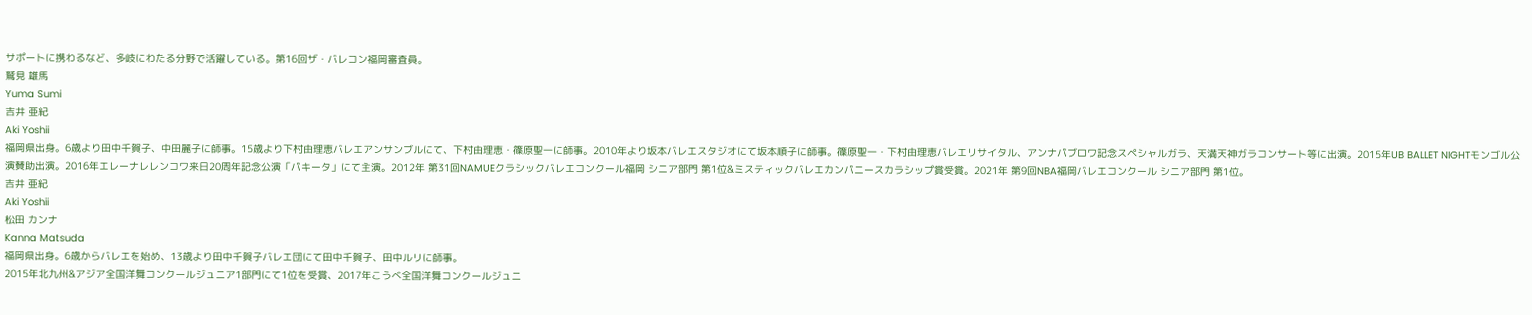サポートに携わるなど、多岐にわたる分野で活躍している。第16回ザ・バレコン福岡審査員。
鷲見 雄馬
Yuma Sumi
吉井 亜紀
Aki Yoshii
福岡県出身。6歳より田中千賀子、中田麗子に師事。15歳より下村由理恵バレエアンサンブルにて、下村由理恵・篠原聖一に師事。2010年より坂本バレエスタジオにて坂本順子に師事。篠原聖一・下村由理恵バレエリサイタル、アンナパブロワ記念スペシャルガラ、天満天神ガラコンサート等に出演。2015年UB BALLET NIGHTモンゴル公演賛助出演。2016年エレーナレレンコワ来日20周年記念公演「パキータ」にて主演。2012年 第31回NAMUEクラシックバレエコンクール福岡 シニア部門 第1位&ミスティックバレエカンパニースカラシップ賞受賞。2021年 第9回NBA福岡バレエコンクール シニア部門 第1位。
吉井 亜紀
Aki Yoshii
松田 カンナ
Kanna Matsuda
福岡県出身。6歳からバレエを始め、13歳より田中千賀子バレエ団にて田中千賀子、田中ルリに師事。
2015年北九州&アジア全国洋舞コンクールジュニア1部門にて1位を受賞、2017年こうべ全国洋舞コンクールジュニ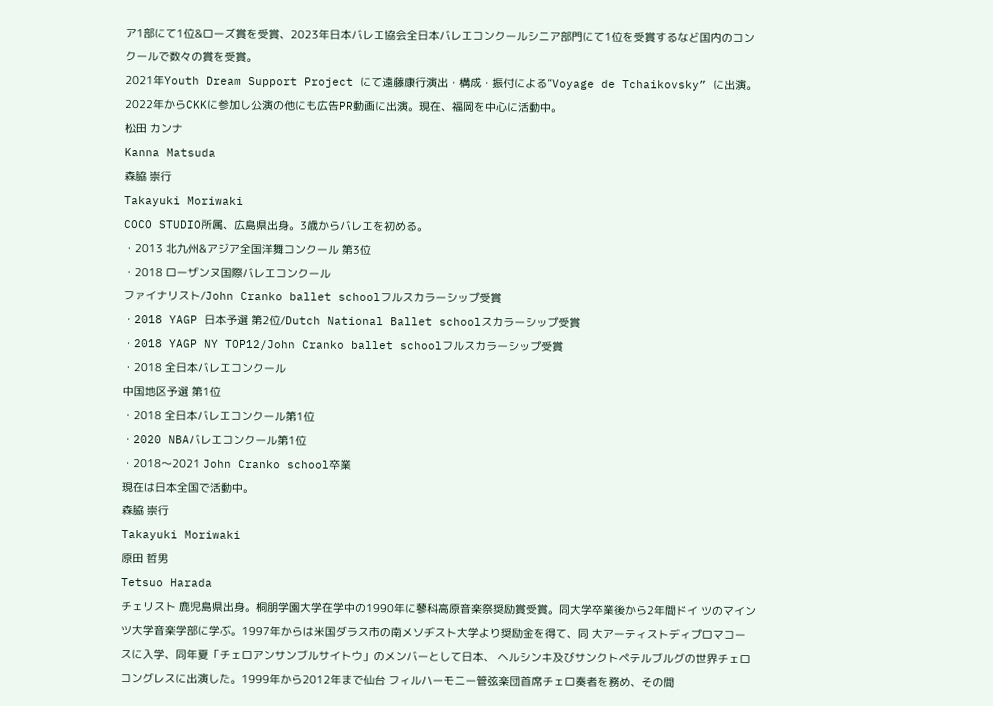ア1部にて1位&ローズ賞を受賞、2023年日本バレエ協会全日本バレエコンクールシニア部門にて1位を受賞するなど国内のコンクールで数々の賞を受賞。
2021年Youth Dream Support Project にて遠藤康行演出・構成・振付による”Voyage de Tchaikovsky” に出演。2022年からCKKに参加し公演の他にも広告PR動画に出演。現在、福岡を中心に活動中。
松田 カンナ
Kanna Matsuda
森脇 崇行
Takayuki Moriwaki
COCO STUDIO所属、広島県出身。3歳からバレエを初める。
・2013 北九州&アジア全国洋舞コンクール 第3位
・2018 ローザンヌ国際バレエコンクール
ファイナリスト/John Cranko ballet schoolフルスカラーシップ受賞
・2018 YAGP 日本予選 第2位/Dutch National Ballet schoolスカラーシップ受賞
・2018 YAGP NY TOP12/John Cranko ballet schoolフルスカラーシップ受賞
・2018 全日本バレエコンクール
中国地区予選 第1位
・2018 全日本バレエコンクール第1位
・2020 NBAバレエコンクール第1位
・2018〜2021 John Cranko school卒業
現在は日本全国で活動中。
森脇 崇行
Takayuki Moriwaki
原田 哲男
Tetsuo Harada
チェリスト 鹿児島県出身。桐朋学園大学在学中の1990年に蓼科高原音楽祭奨励賞受賞。同大学卒業後から2年間ドイ ツのマインツ大学音楽学部に学ぶ。1997年からは米国ダラス市の南メソヂスト大学より奨励金を得て、同 大アーティストディプロマコースに入学、同年夏「チェロアンサンブルサイトウ」のメンバーとして日本、 ヘルシンキ及びサンクトペテルブルグの世界チェロコングレスに出演した。1999年から2012年まで仙台 フィルハーモニー管弦楽団首席チェロ奏者を務め、その間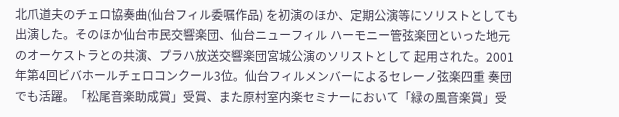北爪道夫のチェロ協奏曲(仙台フィル委嘱作品) を初演のほか、定期公演等にソリストとしても出演した。そのほか仙台市民交響楽団、仙台ニューフィル ハーモニー管弦楽団といった地元のオーケストラとの共演、プラハ放送交響楽団宮城公演のソリストとして 起用された。2001年第4回ビバホールチェロコンクール3位。仙台フィルメンバーによるセレーノ弦楽四重 奏団でも活躍。「松尾音楽助成賞」受賞、また原村室内楽セミナーにおいて「緑の風音楽賞」受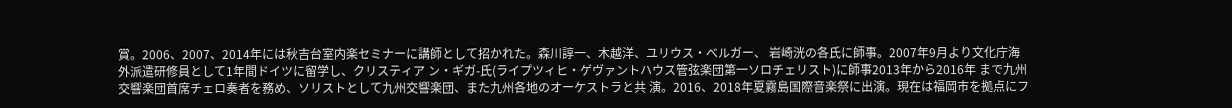賞。2006、2007、2014年には秋吉台室内楽セミナーに講師として招かれた。森川諄一、木越洋、ユリウス・べルガー、 岩崎洸の各氏に師事。2007年9月より文化庁海外派遣研修員として1年間ドイツに留学し、クリスティア ン・ギガ-氏(ライプツィヒ・ゲヴァントハウス管弦楽団第一ソロチェリスト)に師事2013年から2016年 まで九州交響楽団首席チェロ奏者を務め、ソリストとして九州交響楽団、また九州各地のオーケストラと共 演。2016、2018年夏霧島国際音楽祭に出演。現在は福岡市を拠点にフ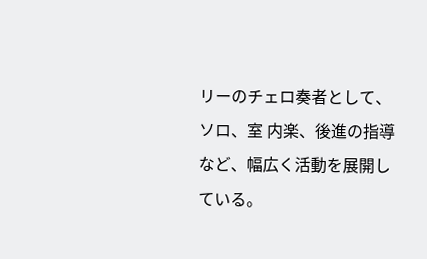リーのチェロ奏者として、ソロ、室 内楽、後進の指導など、幅広く活動を展開している。